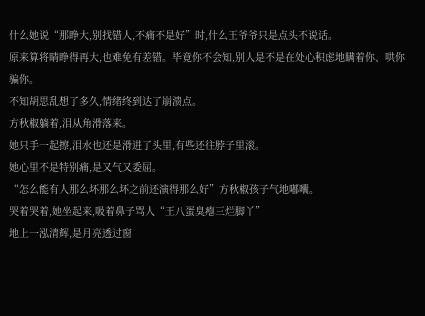什么她说“那睁大,别找错人,不痛不是好”时,什么王爷爷只是点头不说话。
原来算将睛睁得再大,也难免有差错。毕竟你不会知,别人是不是在处心积虑地瞒着你、哄你骗你。
不知胡思乱想了多久,情绪终到达了崩溃点。
方秋椒躺着,泪从角滑落来。
她只手一起擦,泪水也还是滑进了头里,有些还往脖子里滚。
她心里不是特别痛,是又气又委屈。
“怎么能有人那么坏那么坏之前还演得那么好”方秋椒孩子气地嘟囔。
哭着哭着,她坐起来,吸着鼻子骂人“王八蛋臭瘪三烂脚丫”
地上一泓清辉,是月亮透过窗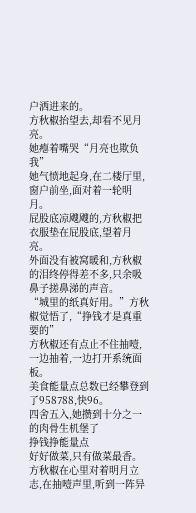户洒进来的。
方秋椒抬望去,却看不见月亮。
她瘪着嘴哭“月亮也欺负我”
她气愤地起身,在二楼厅里,窗户前坐,面对着一轮明月。
屁股底凉飕飕的,方秋椒把衣服垫在屁股底,望着月亮。
外面没有被窝暖和,方秋椒的泪终停得差不多,只余吸鼻子搓鼻涕的声音。
“城里的纸真好用。”方秋椒觉悟了,“挣钱才是真重要的”
方秋椒还有点止不住抽噎,一边抽着,一边打开系统面板。
美食能量点总数已经攀登到了958788,快96。
四舍五入,她攒到十分之一的肉骨生机堡了
挣钱挣能量点
好好做菜,只有做菜最香。
方秋椒在心里对着明月立志,在抽噎声里,听到一阵异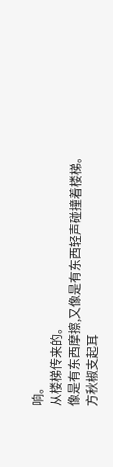响。
从楼梯传来的。
像是有东西摩擦,又像是有东西轻声碰撞着楼梯。
方秋椒支起耳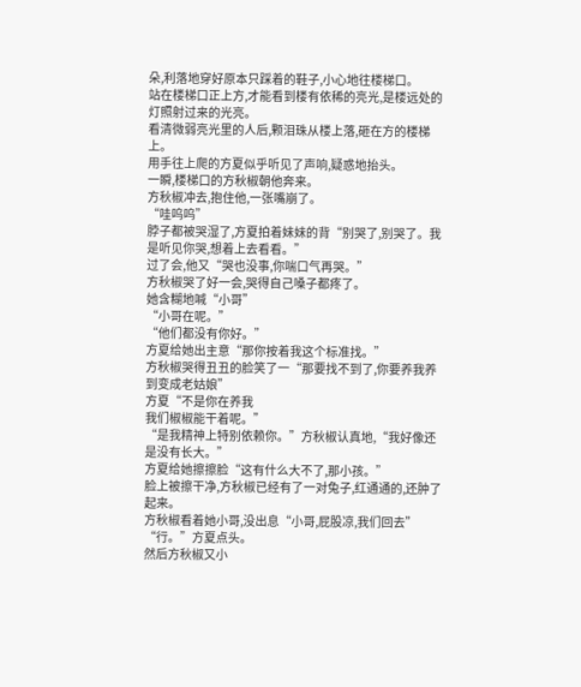朵,利落地穿好原本只踩着的鞋子,小心地往楼梯口。
站在楼梯口正上方,才能看到楼有依稀的亮光,是楼远处的灯照射过来的光亮。
看清微弱亮光里的人后,颗泪珠从楼上落,砸在方的楼梯上。
用手往上爬的方夏似乎听见了声响,疑惑地抬头。
一瞬,楼梯口的方秋椒朝他奔来。
方秋椒冲去,抱住他,一张嘴崩了。
“哇呜呜”
脖子都被哭湿了,方夏拍着妹妹的背“别哭了,别哭了。我是听见你哭,想着上去看看。”
过了会,他又“哭也没事,你喘口气再哭。”
方秋椒哭了好一会,哭得自己嗓子都疼了。
她含糊地喊“小哥”
“小哥在呢。”
“他们都没有你好。”
方夏给她出主意“那你按着我这个标准找。”
方秋椒哭得丑丑的脸笑了一“那要找不到了,你要养我养到变成老姑娘”
方夏“不是你在养我
我们椒椒能干着呢。”
“是我精神上特别依赖你。”方秋椒认真地,“我好像还是没有长大。”
方夏给她擦擦脸“这有什么大不了,那小孩。”
脸上被擦干净,方秋椒已经有了一对兔子,红通通的,还肿了起来。
方秋椒看着她小哥,没出息“小哥,屁股凉,我们回去”
“行。”方夏点头。
然后方秋椒又小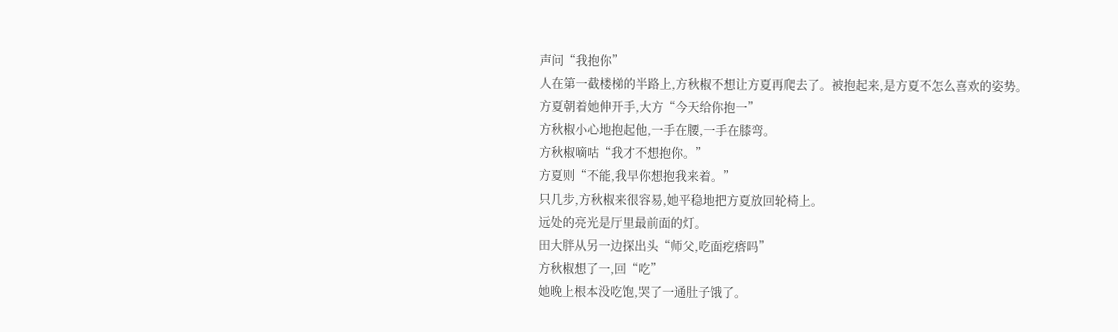声问“我抱你”
人在第一截楼梯的半路上,方秋椒不想让方夏再爬去了。被抱起来,是方夏不怎么喜欢的姿势。
方夏朝着她伸开手,大方“今天给你抱一”
方秋椒小心地抱起他,一手在腰,一手在膝弯。
方秋椒嘀咕“我才不想抱你。”
方夏则“不能,我早你想抱我来着。”
只几步,方秋椒来很容易,她平稳地把方夏放回轮椅上。
远处的亮光是厅里最前面的灯。
田大胖从另一边探出头“师父,吃面疙瘩吗”
方秋椒想了一,回“吃”
她晚上根本没吃饱,哭了一通肚子饿了。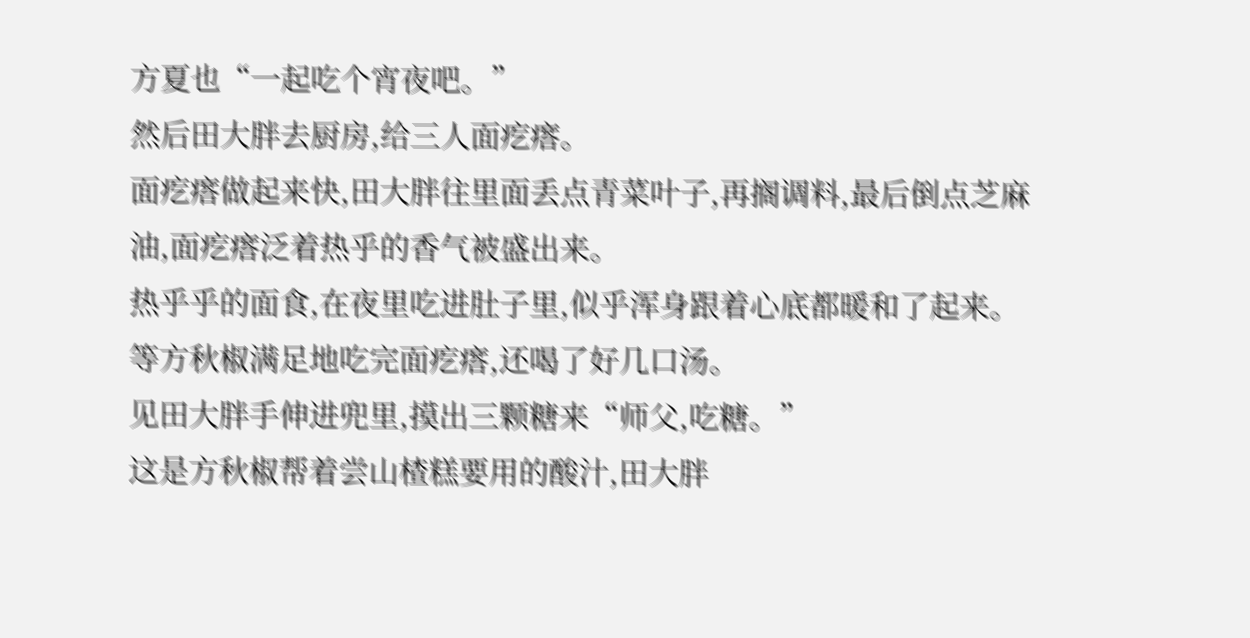方夏也“一起吃个宵夜吧。”
然后田大胖去厨房,给三人面疙瘩。
面疙瘩做起来快,田大胖往里面丢点青菜叶子,再搁调料,最后倒点芝麻油,面疙瘩泛着热乎的香气被盛出来。
热乎乎的面食,在夜里吃进肚子里,似乎浑身跟着心底都暖和了起来。
等方秋椒满足地吃完面疙瘩,还喝了好几口汤。
见田大胖手伸进兜里,摸出三颗糖来“师父,吃糖。”
这是方秋椒帮着尝山楂糕要用的酸汁,田大胖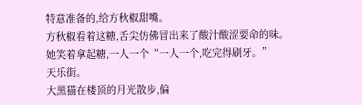特意准备的,给方秋椒甜嘴。
方秋椒看着这糖,舌尖仿佛冒出来了酸汁酸涩要命的味。
她笑着拿起糖,一人一个“一人一个,吃完得刷牙。”
天乐街。
大黑猫在楼顶的月光散步,偏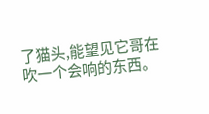了猫头,能望见它哥在吹一个会响的东西。